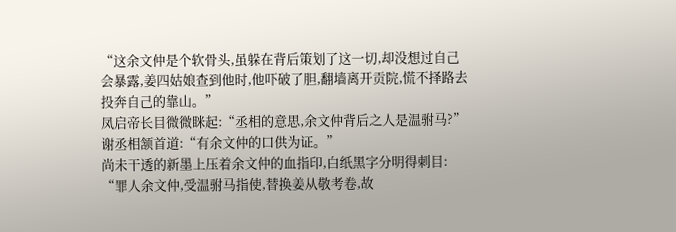“这余文仲是个软骨头,虽躲在背后策划了这一切,却没想过自己会暴露,姜四姑娘查到他时,他吓破了胆,翻墙离开贡院,慌不择路去投奔自己的靠山。”
凤启帝长目微微眯起:“丞相的意思,余文仲背后之人是温驸马?”
谢丞相颔首道:“有余文仲的口供为证。”
尚未干透的新墨上压着余文仲的血指印,白纸黑字分明得刺目:
“罪人余文仲,受温驸马指使,替换姜从敬考卷,故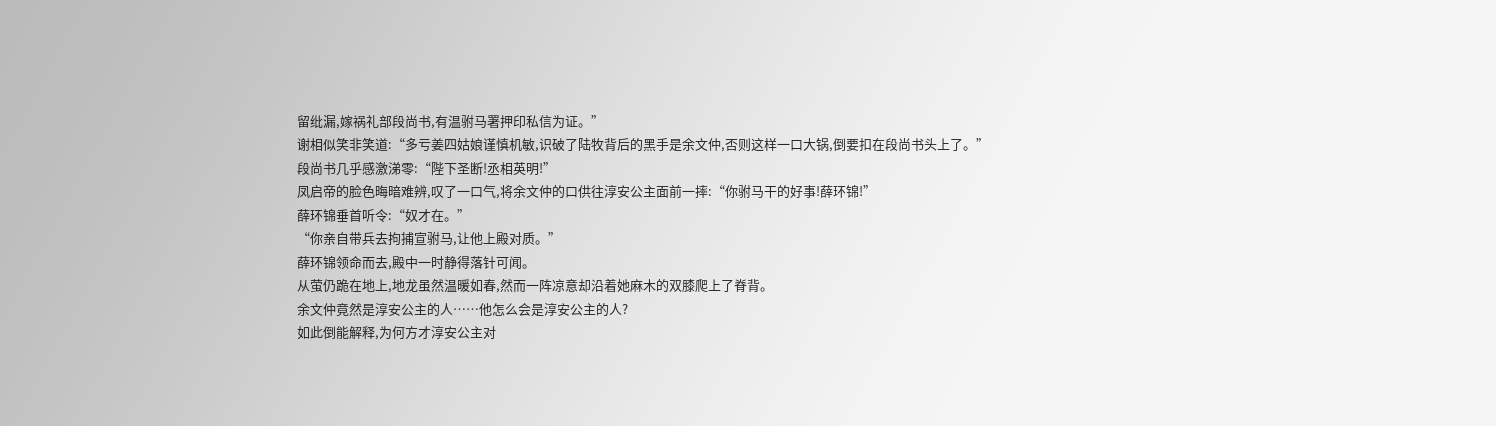留纰漏,嫁祸礼部段尚书,有温驸马署押印私信为证。”
谢相似笑非笑道:“多亏姜四姑娘谨慎机敏,识破了陆牧背后的黑手是余文仲,否则这样一口大锅,倒要扣在段尚书头上了。”
段尚书几乎感激涕零:“陛下圣断!丞相英明!”
凤启帝的脸色晦暗难辨,叹了一口气,将余文仲的口供往淳安公主面前一摔:“你驸马干的好事!薛环锦!”
薛环锦垂首听令:“奴才在。”
“你亲自带兵去拘捕宣驸马,让他上殿对质。”
薛环锦领命而去,殿中一时静得落针可闻。
从萤仍跪在地上,地龙虽然温暖如春,然而一阵凉意却沿着她麻木的双膝爬上了脊背。
余文仲竟然是淳安公主的人……他怎么会是淳安公主的人?
如此倒能解释,为何方才淳安公主对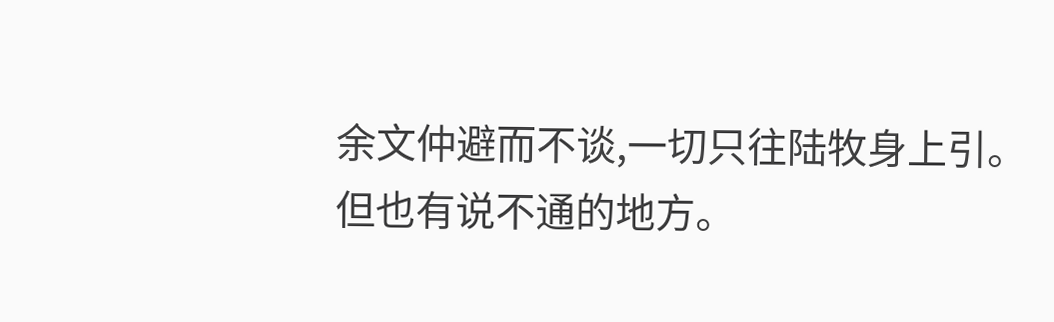余文仲避而不谈,一切只往陆牧身上引。
但也有说不通的地方。